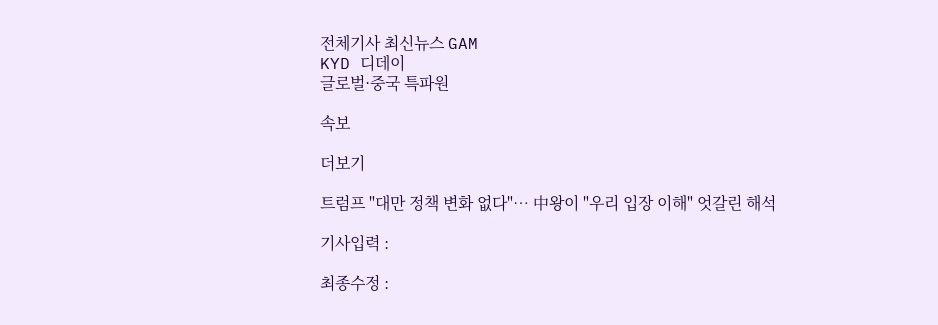전체기사 최신뉴스 GAM
KYD 디데이
글로벌·중국 특파원

속보

더보기

트럼프 "대만 정책 변화 없다"… 中왕이 "우리 입장 이해" 엇갈린 해석

기사입력 :

최종수정 :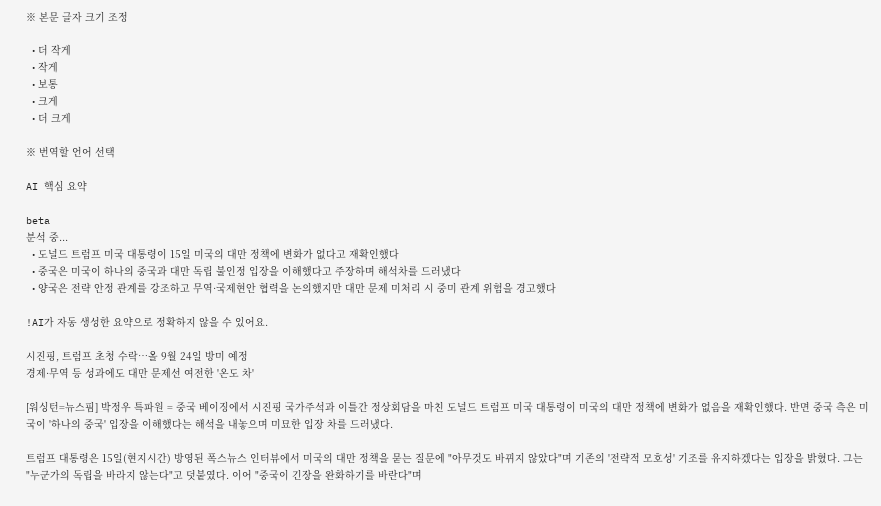※ 본문 글자 크기 조정

  • 더 작게
  • 작게
  • 보통
  • 크게
  • 더 크게

※ 번역할 언어 선택

AI 핵심 요약

beta
분석 중...
  • 도널드 트럼프 미국 대통령이 15일 미국의 대만 정책에 변화가 없다고 재확인했다
  • 중국은 미국이 하나의 중국과 대만 독립 불인정 입장을 이해했다고 주장하며 해석차를 드러냈다
  • 양국은 전략 안정 관계를 강조하고 무역·국제현안 협력을 논의했지만 대만 문제 미처리 시 중미 관계 위험을 경고했다

!AI가 자동 생성한 요약으로 정확하지 않을 수 있어요.

시진핑, 트럼프 초청 수락…올 9월 24일 방미 예정
경제·무역 등 성과에도 대만 문제선 여전한 '온도 차'

[워싱턴=뉴스핌] 박정우 특파원 = 중국 베이징에서 시진핑 국가주석과 이틀간 정상회담을 마친 도널드 트럼프 미국 대통령이 미국의 대만 정책에 변화가 없음을 재확인했다. 반면 중국 측은 미국이 '하나의 중국' 입장을 이해했다는 해석을 내놓으며 미묘한 입장 차를 드러냈다.

트럼프 대통령은 15일(현지시간) 방영된 폭스뉴스 인터뷰에서 미국의 대만 정책을 묻는 질문에 "아무것도 바뀌지 않았다"며 기존의 '전략적 모호성' 기조를 유지하겠다는 입장을 밝혔다. 그는 "누군가의 독립을 바라지 않는다"고 덧붙였다. 이어 "중국이 긴장을 완화하기를 바란다"며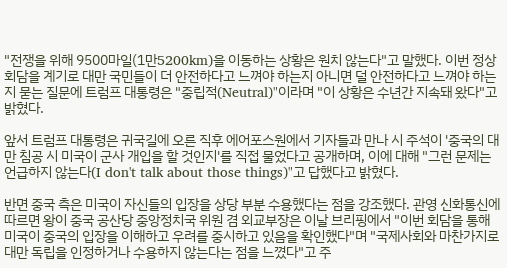"전쟁을 위해 9500마일(1만5200km)을 이동하는 상황은 원치 않는다"고 말했다. 이번 정상회담을 계기로 대만 국민들이 더 안전하다고 느껴야 하는지 아니면 덜 안전하다고 느껴야 하는지 묻는 질문에 트럼프 대통령은 "중립적(Neutral)"이라며 "이 상황은 수년간 지속돼 왔다"고 밝혔다.

앞서 트럼프 대통령은 귀국길에 오른 직후 에어포스원에서 기자들과 만나 시 주석이 '중국의 대만 침공 시 미국이 군사 개입을 할 것인지'를 직접 물었다고 공개하며, 이에 대해 "그런 문제는 언급하지 않는다(I don't talk about those things)"고 답했다고 밝혔다.

반면 중국 측은 미국이 자신들의 입장을 상당 부분 수용했다는 점을 강조했다. 관영 신화통신에 따르면 왕이 중국 공산당 중앙정치국 위원 겸 외교부장은 이날 브리핑에서 "이번 회담을 통해 미국이 중국의 입장을 이해하고 우려를 중시하고 있음을 확인했다"며 "국제사회와 마찬가지로 대만 독립을 인정하거나 수용하지 않는다는 점을 느꼈다"고 주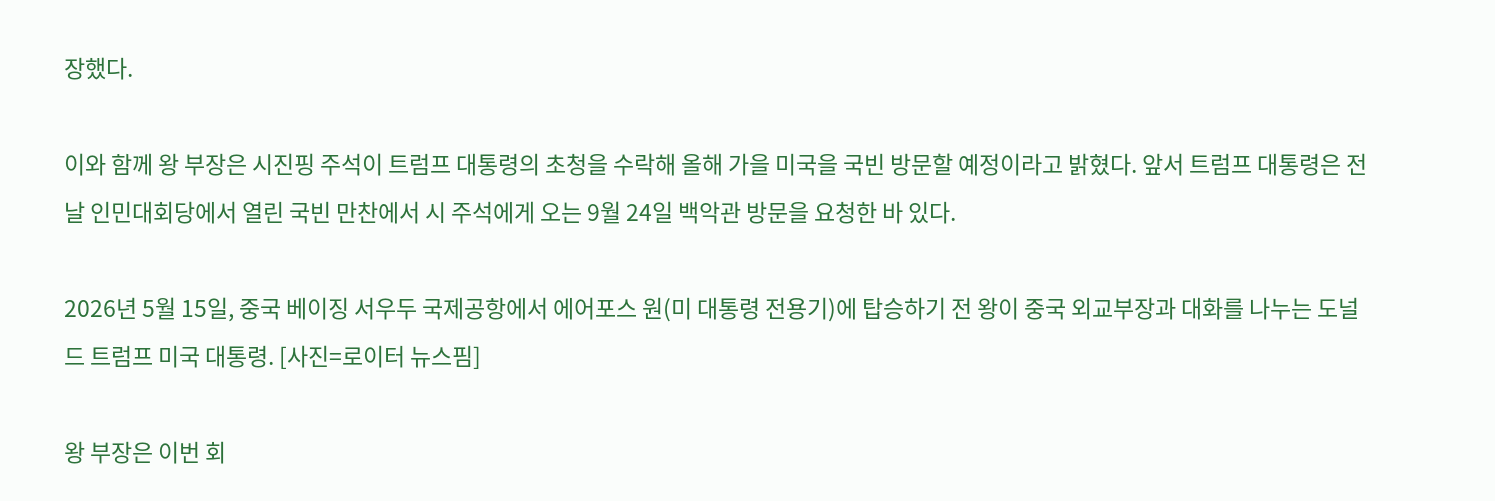장했다.

이와 함께 왕 부장은 시진핑 주석이 트럼프 대통령의 초청을 수락해 올해 가을 미국을 국빈 방문할 예정이라고 밝혔다. 앞서 트럼프 대통령은 전날 인민대회당에서 열린 국빈 만찬에서 시 주석에게 오는 9월 24일 백악관 방문을 요청한 바 있다.

2026년 5월 15일, 중국 베이징 서우두 국제공항에서 에어포스 원(미 대통령 전용기)에 탑승하기 전 왕이 중국 외교부장과 대화를 나누는 도널드 트럼프 미국 대통령. [사진=로이터 뉴스핌]

왕 부장은 이번 회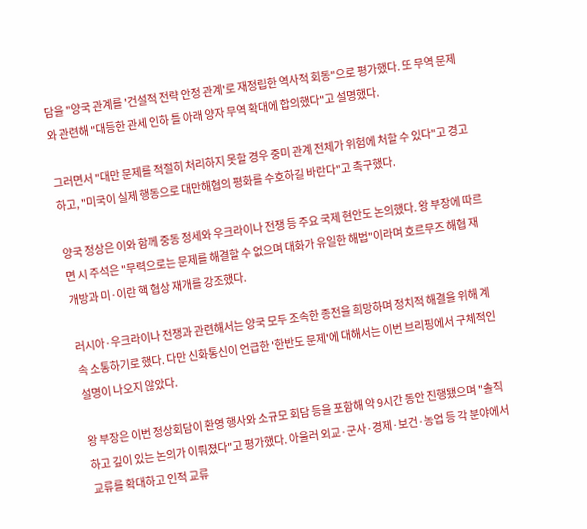담을 "양국 관계를 '건설적 전략 안정 관계'로 재정립한 역사적 회동"으로 평가했다. 또 무역 문제와 관련해 "대등한 관세 인하 틀 아래 양자 무역 확대에 합의했다"고 설명했다.

그러면서 "대만 문제를 적절히 처리하지 못할 경우 중미 관계 전체가 위험에 처할 수 있다"고 경고하고, "미국이 실제 행동으로 대만해협의 평화를 수호하길 바란다"고 촉구했다.

양국 정상은 이와 함께 중동 정세와 우크라이나 전쟁 등 주요 국제 현안도 논의했다. 왕 부장에 따르면 시 주석은 "무력으로는 문제를 해결할 수 없으며 대화가 유일한 해법"이라며 호르무즈 해협 재개방과 미·이란 핵 협상 재개를 강조했다.

러시아·우크라이나 전쟁과 관련해서는 양국 모두 조속한 종전을 희망하며 정치적 해결을 위해 계속 소통하기로 했다. 다만 신화통신이 언급한 '한반도 문제'에 대해서는 이번 브리핑에서 구체적인 설명이 나오지 않았다.

왕 부장은 이번 정상회담이 환영 행사와 소규모 회담 등을 포함해 약 9시간 동안 진행됐으며 "솔직하고 깊이 있는 논의가 이뤄졌다"고 평가했다. 아울러 외교·군사·경제·보건·농업 등 각 분야에서 교류를 확대하고 인적 교류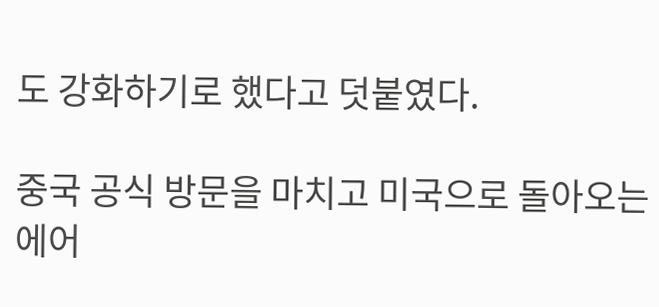도 강화하기로 했다고 덧붙였다.

중국 공식 방문을 마치고 미국으로 돌아오는 에어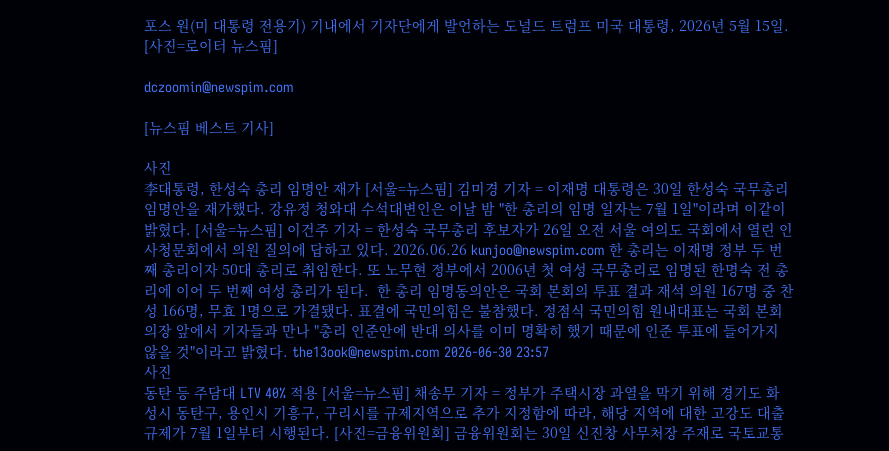포스 원(미 대통령 전용기) 기내에서 기자단에게 발언하는 도널드 트럼프 미국 대통령, 2026년 5월 15일. [사진=로이터 뉴스핌]

dczoomin@newspim.com

[뉴스핌 베스트 기사]

사진
李대통령, 한성숙 총리 임명안 재가 [서울=뉴스핌] 김미경 기자 = 이재명 대통령은 30일 한성숙 국무총리 임명안을 재가했다. 강유정 청와대 수석대변인은 이날 밤 "한 총리의 임명 일자는 7월 1일"이라며 이같이 밝혔다. [서울=뉴스핌] 이건주 기자 = 한성숙 국무총리 후보자가 26일 오전 서울 여의도 국회에서 열린 인사청문회에서 의원 질의에 답하고 있다. 2026.06.26 kunjoo@newspim.com 한 총리는 이재명 정부 두 번째 총리이자 50대 총리로 취임한다. 또 노무현 정부에서 2006년 첫 여성 국무총리로 임명된 한명숙 전 총리에 이어 두 번째 여성 총리가 된다.  한 총리 임명동의안은 국회 본회의 투표 결과 재석 의원 167명 중 찬성 166명, 무효 1명으로 가결됐다. 표결에 국민의힘은 불참했다. 정점식 국민의힘 원내대표는 국회 본회의장 앞에서 기자들과 만나 "총리 인준안에 반대 의사를 이미 명확히 했기 때문에 인준 투표에 들어가지 않을 것"이라고 밝혔다. the13ook@newspim.com 2026-06-30 23:57
사진
동탄 등 주담대 LTV 40% 적용 [서울=뉴스핌] 채송무 기자 = 정부가 주택시장 과열을 막기 위해 경기도 화성시 동탄구, 용인시 기흥구, 구리시를 규제지역으로 추가 지정함에 따라, 해당 지역에 대한 고강도 대출 규제가 7월 1일부터 시행된다. [사진=금융위원회] 금융위원회는 30일 신진창 사무처장 주재로 국토교통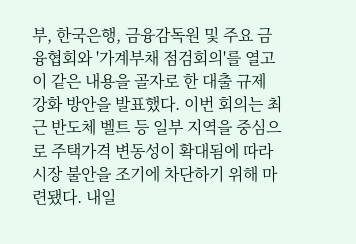부, 한국은행, 금융감독원 및 주요 금융협회와 '가계부채 점검회의'를 열고 이 같은 내용을 골자로 한 대출 규제 강화 방안을 발표했다. 이번 회의는 최근 반도체 벨트 등 일부 지역을 중심으로 주택가격 변동성이 확대됨에 따라 시장 불안을 조기에 차단하기 위해 마련됐다. 내일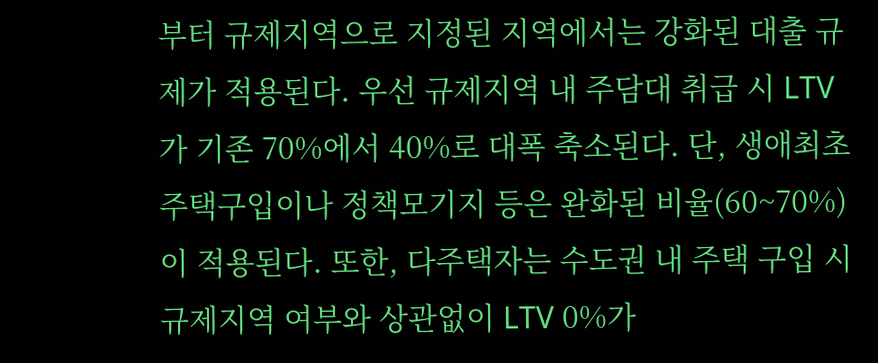부터 규제지역으로 지정된 지역에서는 강화된 대출 규제가 적용된다. 우선 규제지역 내 주담대 취급 시 LTV가 기존 70%에서 40%로 대폭 축소된다. 단, 생애최초 주택구입이나 정책모기지 등은 완화된 비율(60~70%)이 적용된다. 또한, 다주택자는 수도권 내 주택 구입 시 규제지역 여부와 상관없이 LTV 0%가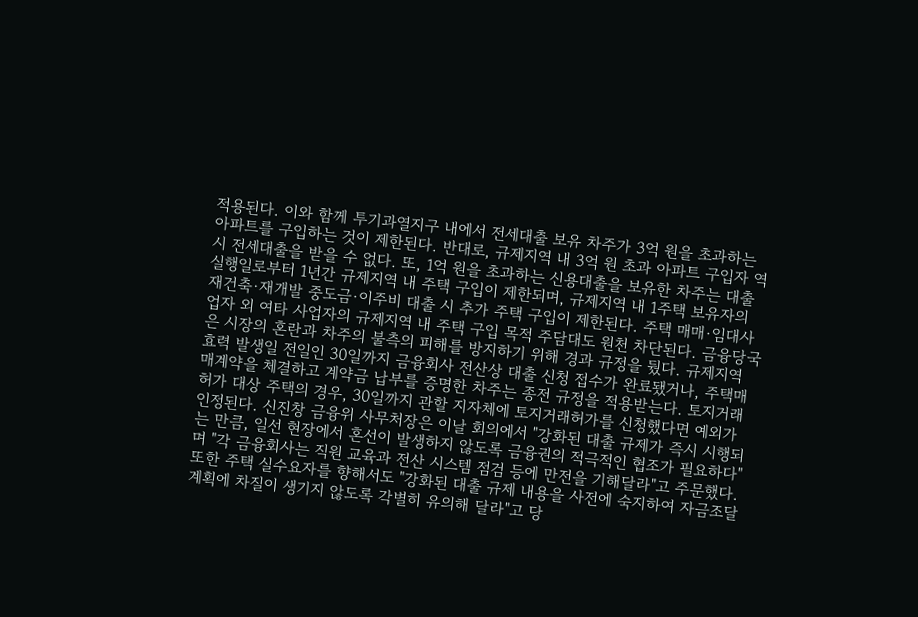적용된다. 이와 함께 투기과열지구 내에서 전세대출 보유 차주가 3억 원을 초과하는 아파트를 구입하는 것이 제한된다. 반대로, 규제지역 내 3억 원 초과 아파트 구입자 역시 전세대출을 받을 수 없다. 또, 1억 원을 초과하는 신용대출을 보유한 차주는 대출 실행일로부터 1년간 규제지역 내 주택 구입이 제한되며, 규제지역 내 1주택 보유자의 재건축·재개발 중도금·이주비 대출 시 추가 주택 구입이 제한된다. 주택 매매·임대사업자 외 여타 사업자의 규제지역 내 주택 구입 목적 주담대도 원천 차단된다. 금융당국은 시장의 혼란과 차주의 불측의 피해를 방지하기 위해 경과 규정을 뒀다. 규제지역 효력 발생일 전일인 30일까지 금융회사 전산상 대출 신청 접수가 완료됐거나, 주택매매계약을 체결하고 계약금 납부를 증명한 차주는 종전 규정을 적용받는다. 토지거래허가 대상 주택의 경우, 30일까지 관할 지자체에 토지거래허가를 신청했다면 예외가 인정된다. 신진창 금융위 사무처장은 이날 회의에서 "강화된 대출 규제가 즉시 시행되는 만큼, 일선 현장에서 혼선이 발생하지 않도록 금융권의 적극적인 협조가 필요하다"며 "각 금융회사는 직원 교육과 전산 시스템 점검 등에 만전을 기해달라"고 주문했다. 또한 주택 실수요자를 향해서도 "강화된 대출 규제 내용을 사전에 숙지하여 자금조달계획에 차질이 생기지 않도록 각별히 유의해 달라"고 당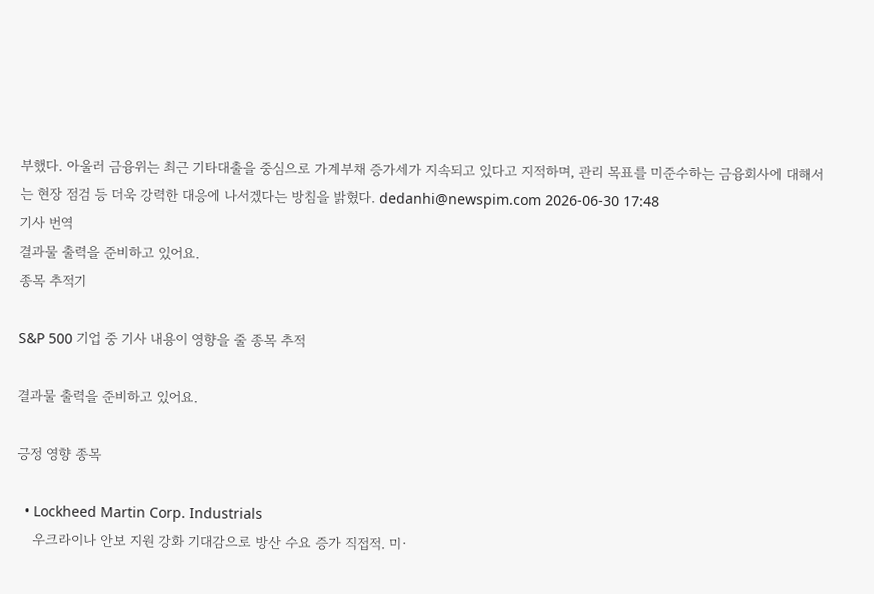부했다. 아울러 금융위는 최근 기타대출을 중심으로 가계부채 증가세가 지속되고 있다고 지적하며, 관리 목표를 미준수하는 금융회사에 대해서는 현장 점검 등 더욱 강력한 대응에 나서겠다는 방침을 밝혔다. dedanhi@newspim.com 2026-06-30 17:48
기사 번역
결과물 출력을 준비하고 있어요.
종목 추적기

S&P 500 기업 중 기사 내용이 영향을 줄 종목 추적

결과물 출력을 준비하고 있어요.

긍정 영향 종목

  • Lockheed Martin Corp. Industrials
    우크라이나 안보 지원 강화 기대감으로 방산 수요 증가 직접적. 미·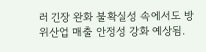러 긴장 완화 불확실성 속에서도 방위산업 매출 안정성 강화 예상됨.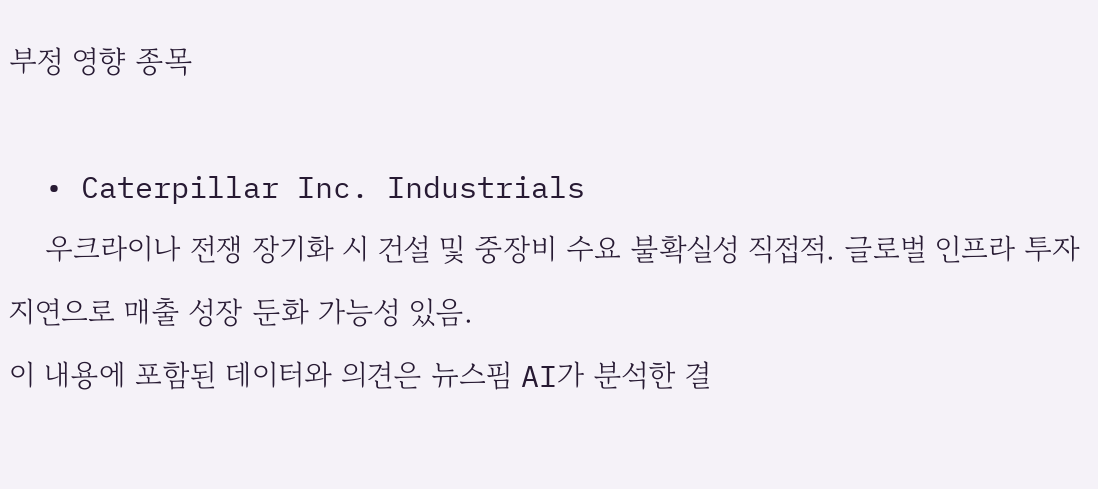부정 영향 종목

  • Caterpillar Inc. Industrials
    우크라이나 전쟁 장기화 시 건설 및 중장비 수요 불확실성 직접적. 글로벌 인프라 투자 지연으로 매출 성장 둔화 가능성 있음.
이 내용에 포함된 데이터와 의견은 뉴스핌 AI가 분석한 결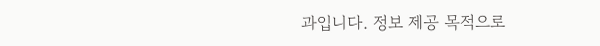과입니다. 정보 제공 목적으로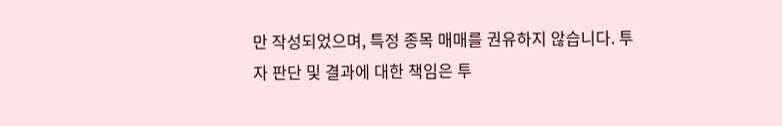만 작성되었으며, 특정 종목 매매를 권유하지 않습니다. 투자 판단 및 결과에 대한 책임은 투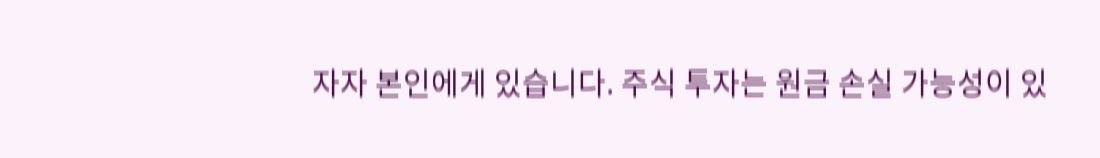자자 본인에게 있습니다. 주식 투자는 원금 손실 가능성이 있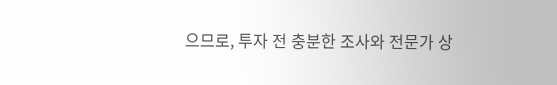으므로, 투자 전 충분한 조사와 전문가 상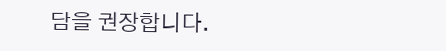담을 권장합니다.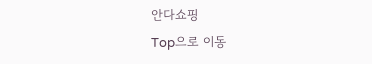안다쇼핑
Top으로 이동